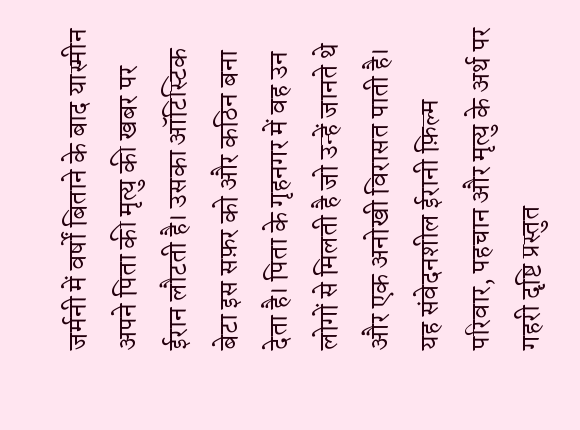जर्मनी में वर्षों बिताने के बाद यास्मीन अपने पिता की मृत्यु की खबर पर ईरान लौटती है। उसका ऑटिस्टिक बेटा इस सफ़र को और कठिन बना देता है। पिता के गृहनगर में वह उन लोगों से मिलती है जो उन्हें जानते थे और एक अनोखी विरासत पाती है। यह संवेदनशील ईरानी फ़िल्म परिवार, पहचान और मृत्यु के अर्थ पर गहरी दृष्टि प्रस्तुत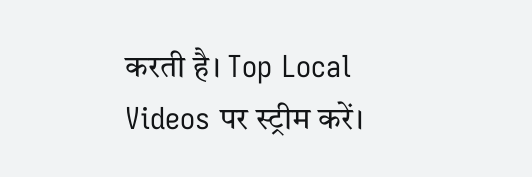करती है। Top Local Videos पर स्ट्रीम करें।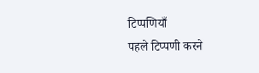टिप्पणियाँ
पहले टिप्पणी करने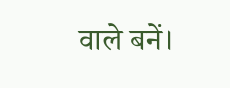वाले बनें।